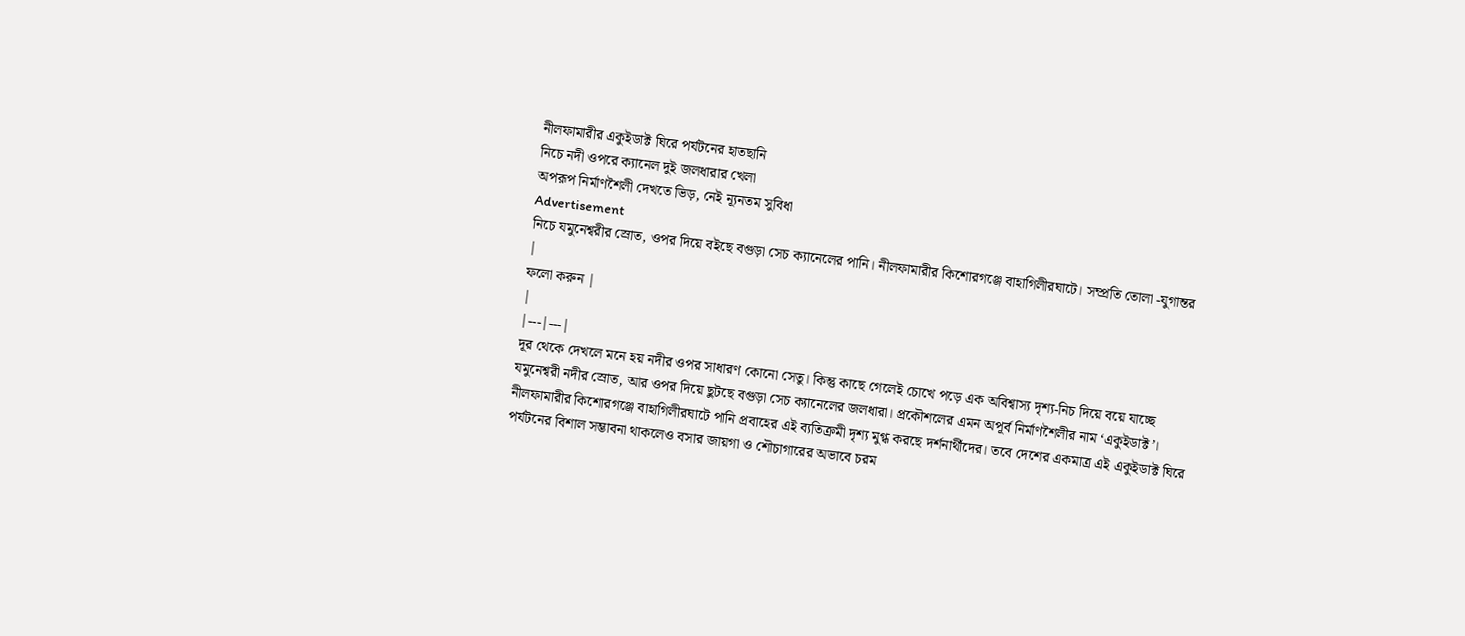নীলফামারীর একুইডাক্ট ঘিরে পর্যটনের হাতছানি
নিচে নদী ওপরে ক্যানেল দুই জলধারার খেলা
অপরূপ নির্মাণশৈলী দেখতে ভিড়, নেই ন্যূনতম সুবিধা
Advertisement
নিচে যমুনেশ্বরীর স্রোত, ওপর দিয়ে বইছে বগুড়া সেচ ক্যানেলের পানি। নীলফামারীর কিশোরগঞ্জে বাহাগিলীরঘাটে। সম্প্রতি তোলা -যুগান্তর
|
ফলো করুন |
|
|---|---|
দূর থেকে দেখলে মনে হয় নদীর ওপর সাধারণ কোনো সেতু। কিন্তু কাছে গেলেই চোখে পড়ে এক অবিশ্বাস্য দৃশ্য-নিচ দিয়ে বয়ে যাচ্ছে যমুনেশ্বরী নদীর স্রোত, আর ওপর দিয়ে ছুটছে বগুড়া সেচ ক্যানেলের জলধারা। প্রকৌশলের এমন অপূর্ব নির্মাণশৈলীর নাম ‘একুইডাক্ট’। নীলফামারীর কিশোরগঞ্জে বাহাগিলীরঘাটে পানি প্রবাহের এই ব্যতিক্রমী দৃশ্য মুগ্ধ করছে দর্শনার্থীদের। তবে দেশের একমাত্র এই একুইডাক্ট ঘিরে পর্যটনের বিশাল সম্ভাবনা থাকলেও বসার জায়গা ও শৌচাগারের অভাবে চরম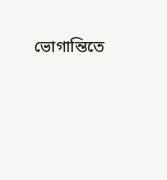ভোগান্তিতে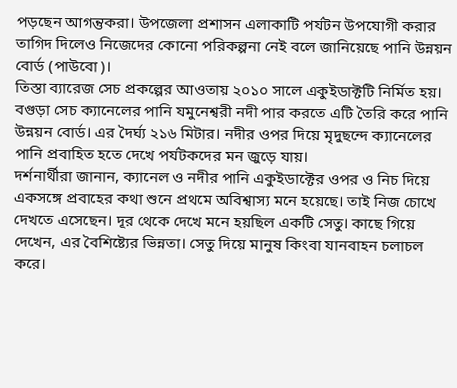পড়ছেন আগন্তুকরা। উপজেলা প্রশাসন এলাকাটি পর্যটন উপযোগী করার তাগিদ দিলেও নিজেদের কোনো পরিকল্পনা নেই বলে জানিয়েছে পানি উন্নয়ন বোর্ড (পাউবো)।
তিস্তা ব্যারেজ সেচ প্রকল্পের আওতায় ২০১০ সালে একুইডাক্টটি নির্মিত হয়। বগুড়া সেচ ক্যানেলের পানি যমুনেশ্বরী নদী পার করতে এটি তৈরি করে পানি উন্নয়ন বোর্ড। এর দৈর্ঘ্য ২১৬ মিটার। নদীর ওপর দিয়ে মৃদুছন্দে ক্যানেলের পানি প্রবাহিত হতে দেখে পর্যটকদের মন জুড়ে যায়।
দর্শনার্থীরা জানান, ক্যানেল ও নদীর পানি একুইডাক্টের ওপর ও নিচ দিয়ে একসঙ্গে প্রবাহের কথা শুনে প্রথমে অবিশ্বাস্য মনে হয়েছে। তাই নিজ চোখে দেখতে এসেছেন। দূর থেকে দেখে মনে হয়ছিল একটি সেতু। কাছে গিয়ে দেখেন, এর বৈশিষ্ট্যের ভিন্নতা। সেতু দিয়ে মানুষ কিংবা যানবাহন চলাচল করে।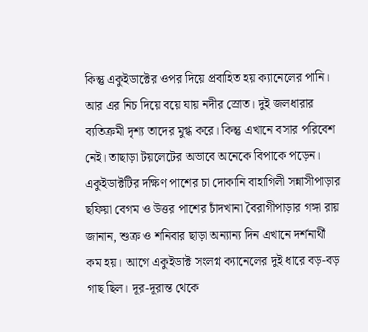কিন্তু একুইডাক্টের ওপর দিয়ে প্রবাহিত হয় ক্যানেলের পানি। আর এর নিচ দিয়ে বয়ে যায় নদীর স্রোত। দুই জলধারার ব্যতিক্রমী দৃশ্য তাদের মুগ্ধ করে। কিন্তু এখানে বসার পরিবেশ নেই। তাছাড়া টয়লেটের অভাবে অনেকে বিপাকে পড়েন।
একুইডাক্টটির দক্ষিণ পাশের চা দোকানি বাহাগিলী সন্নাসীপাড়ার ছফিয়া বেগম ও উত্তর পাশের চাঁদখানা বৈরাগীপাড়ার গঙ্গা রায় জানান, শুক্র ও শনিবার ছাড়া অন্যান্য দিন এখানে দর্শনার্থী কম হয়। আগে একুইডাক্ট সংলগ্ন ক্যানেলের দুই ধারে বড়-বড় গাছ ছিল। দূর-দূরান্ত থেকে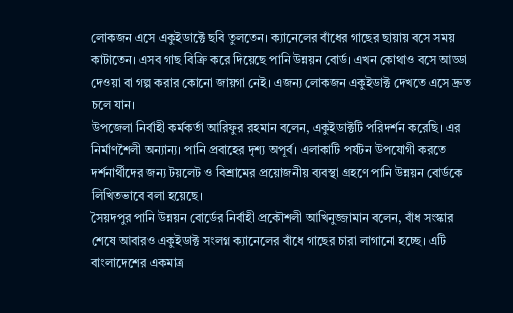লোকজন এসে একুইডাক্টে ছবি তুলতেন। ক্যানেলের বাঁধের গাছের ছায়ায় বসে সময় কাটাতেন। এসব গাছ বিক্রি করে দিয়েছে পানি উন্নয়ন বোর্ড। এখন কোথাও বসে আড্ডা দেওয়া বা গল্প করার কোনো জায়গা নেই। এজন্য লোকজন একুইডাক্ট দেখতে এসে দ্রুত চলে যান।
উপজেলা নির্বাহী কর্মকর্তা আরিফুর রহমান বলেন, একুইডাক্টটি পরিদর্শন করেছি। এর নির্মাণশৈলী অন্যান্য। পানি প্রবাহের দৃশ্য অপূর্ব। এলাকাটি পর্যটন উপযোগী করতে দর্শনার্থীদের জন্য টয়লেট ও বিশ্রামের প্রয়োজনীয় ব্যবস্থা গ্রহণে পানি উন্নয়ন বোর্ডকে লিখিতভাবে বলা হয়েছে।
সৈয়দপুর পানি উন্নয়ন বোর্ডের নির্বাহী প্রকৌশলী আখিনুজ্জামান বলেন, বাঁধ সংস্কার শেষে আবারও একুইডাক্ট সংলগ্ন ক্যানেলের বাঁধে গাছের চারা লাগানো হচ্ছে। এটি বাংলাদেশের একমাত্র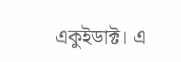একুইডাক্ট। এ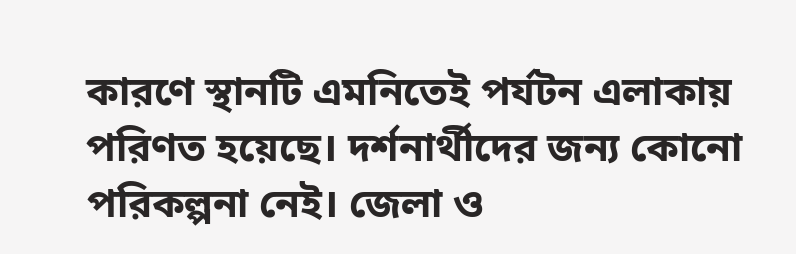কারণে স্থানটি এমনিতেই পর্যটন এলাকায় পরিণত হয়েছে। দর্শনার্থীদের জন্য কোনো পরিকল্পনা নেই। জেলা ও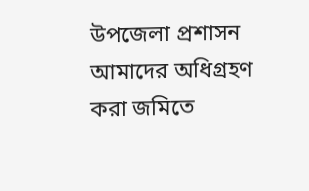উপজেলা প্রশাসন আমাদের অধিগ্রহণ করা জমিতে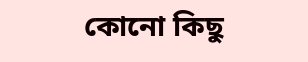কোনো কিছু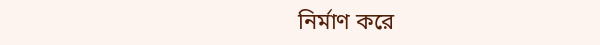নির্মাণ করে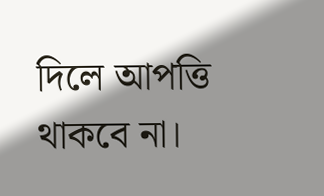দিলে আপত্তি থাকবে না।